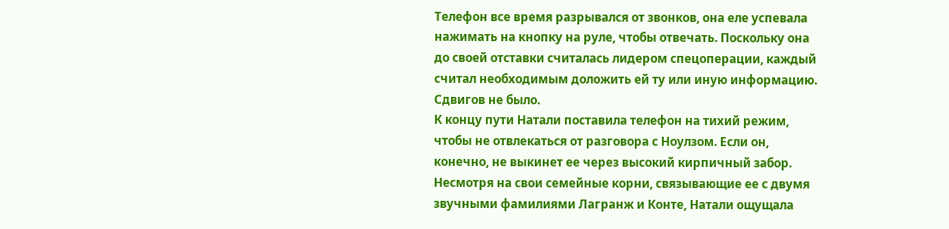Телефон все время разрывался от звонков, она еле успевала нажимать на кнопку на руле, чтобы отвечать. Поскольку она до своей отставки считалась лидером спецоперации, каждый считал необходимым доложить ей ту или иную информацию. Сдвигов не было.
К концу пути Натали поставила телефон на тихий режим, чтобы не отвлекаться от разговора с Ноулзом. Если он, конечно, не выкинет ее через высокий кирпичный забор. Несмотря на свои семейные корни, связывающие ее с двумя звучными фамилиями Лагранж и Конте, Натали ощущала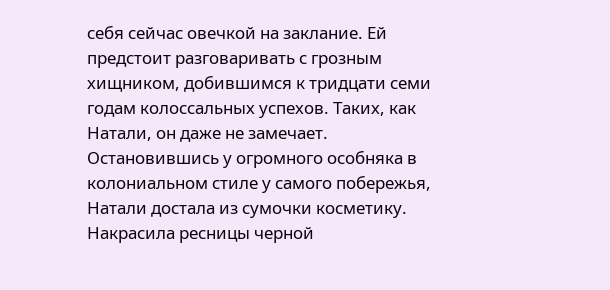себя сейчас овечкой на заклание. Ей предстоит разговаривать с грозным хищником, добившимся к тридцати семи годам колоссальных успехов. Таких, как Натали, он даже не замечает.
Остановившись у огромного особняка в колониальном стиле у самого побережья, Натали достала из сумочки косметику. Накрасила ресницы черной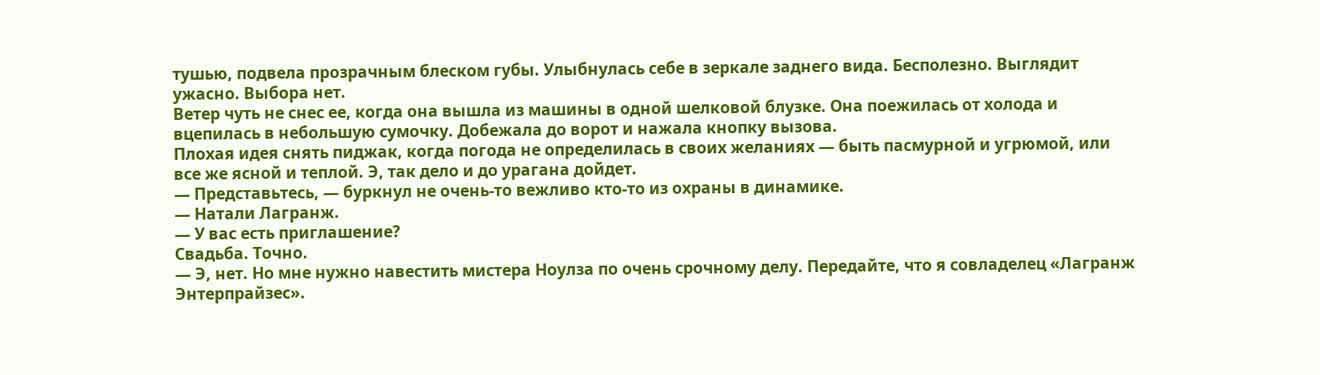тушью, подвела прозрачным блеском губы. Улыбнулась себе в зеркале заднего вида. Бесполезно. Выглядит ужасно. Выбора нет.
Ветер чуть не снес ее, когда она вышла из машины в одной шелковой блузке. Она поежилась от холода и вцепилась в небольшую сумочку. Добежала до ворот и нажала кнопку вызова.
Плохая идея снять пиджак, когда погода не определилась в своих желаниях — быть пасмурной и угрюмой, или все же ясной и теплой. Э, так дело и до урагана дойдет.
— Представьтесь, — буркнул не очень-то вежливо кто-то из охраны в динамике.
— Натали Лагранж.
— У вас есть приглашение?
Свадьба. Точно.
— Э, нет. Но мне нужно навестить мистера Ноулза по очень срочному делу. Передайте, что я совладелец «Лагранж Энтерпрайзес».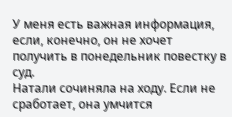У меня есть важная информация, если, конечно, он не хочет получить в понедельник повестку в суд.
Натали сочиняла на ходу. Если не сработает, она умчится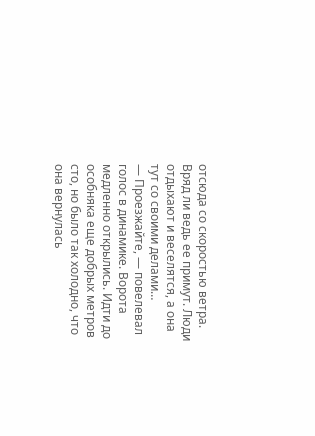отсюда со скоростью ветра.
Вряд ли ведь ее примут. Люди отдыхают и веселятся, а она тут со своими делами…
— Проезжайте, — повелевал голос в динамике. Ворота медленно открылись. Идти до особняка еще добрых метров сто, но было так холодно, что она вернулась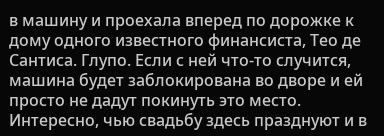в машину и проехала вперед по дорожке к дому одного известного финансиста, Тео де Сантиса. Глупо. Если с ней что-то случится, машина будет заблокирована во дворе и ей просто не дадут покинуть это место.
Интересно, чью свадьбу здесь празднуют и в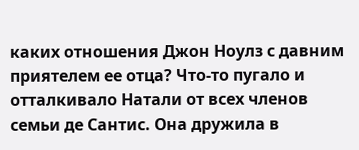каких отношения Джон Ноулз с давним приятелем ее отца? Что-то пугало и отталкивало Натали от всех членов семьи де Сантис. Она дружила в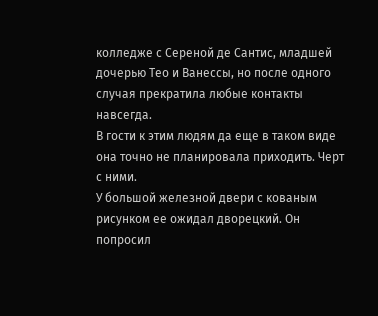колледже с Сереной де Сантис, младшей дочерью Тео и Ванессы, но после одного случая прекратила любые контакты навсегда.
В гости к этим людям да еще в таком виде она точно не планировала приходить. Черт с ними.
У большой железной двери с кованым рисунком ее ожидал дворецкий. Он попросил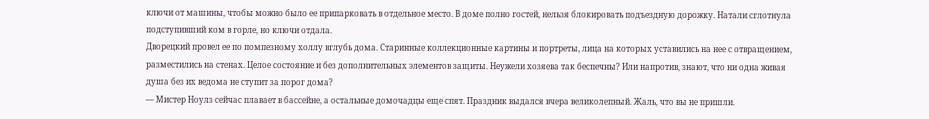ключи от машины, чтобы можно было ее припарковать в отдельное место. В доме полно гостей, нельзя блокировать подъездную дорожку. Натали сглотнула подступивший ком в горле, но ключи отдала.
Дворецкий провел ее по помпезному холлу вглубь дома. Старинные коллекционные картины и портреты, лица на которых уставились на нее с отвращением, разместились на стенах. Целое состояние и без дополнительных элементов защиты. Неужели хозяева так беспечны? Или напротив, знают, что ни одна живая душа без их ведома не ступит за порог дома?
— Мистер Ноулз сейчас плавает в бассейне, а остальные домочадцы еще спят. Праздник выдался вчера великолепный. Жаль, что вы не пришли.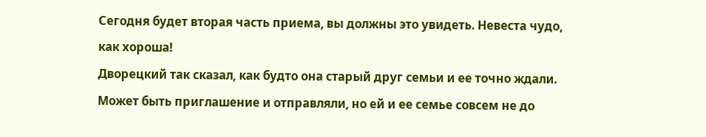Сегодня будет вторая часть приема, вы должны это увидеть. Невеста чудо, как хороша!
Дворецкий так сказал, как будто она старый друг семьи и ее точно ждали. Может быть приглашение и отправляли, но ей и ее семье совсем не до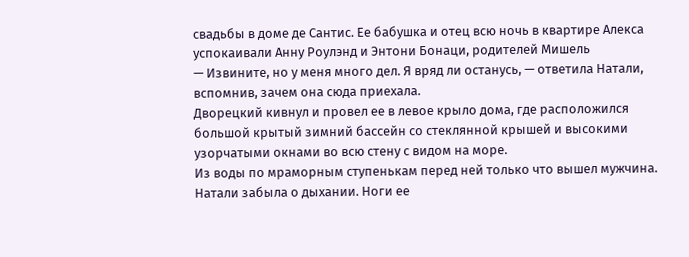свадьбы в доме де Сантис. Ее бабушка и отец всю ночь в квартире Алекса успокаивали Анну Роулэнд и Энтони Бонаци, родителей Мишель
— Извините, но у меня много дел. Я вряд ли останусь, — ответила Натали, вспомнив, зачем она сюда приехала.
Дворецкий кивнул и провел ее в левое крыло дома, где расположился большой крытый зимний бассейн со стеклянной крышей и высокими узорчатыми окнами во всю стену с видом на море.
Из воды по мраморным ступенькам перед ней только что вышел мужчина. Натали забыла о дыхании. Ноги ее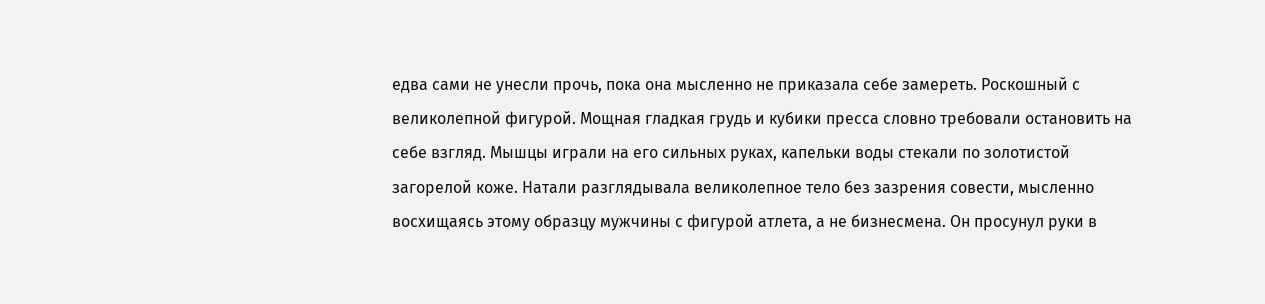едва сами не унесли прочь, пока она мысленно не приказала себе замереть. Роскошный с великолепной фигурой. Мощная гладкая грудь и кубики пресса словно требовали остановить на себе взгляд. Мышцы играли на его сильных руках, капельки воды стекали по золотистой загорелой коже. Натали разглядывала великолепное тело без зазрения совести, мысленно восхищаясь этому образцу мужчины с фигурой атлета, а не бизнесмена. Он просунул руки в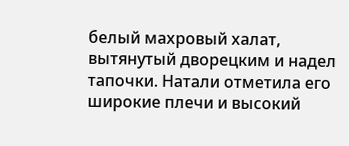белый махровый халат, вытянутый дворецким и надел тапочки. Натали отметила его широкие плечи и высокий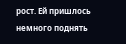рост. Ей пришлось немного поднять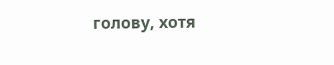голову, хотя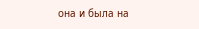она и была на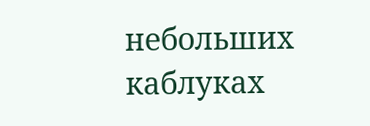небольших каблуках